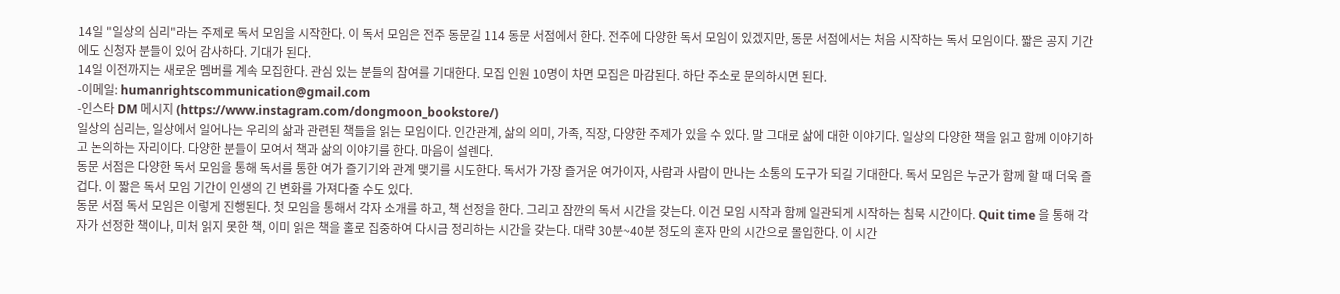14일 "일상의 심리"라는 주제로 독서 모임을 시작한다. 이 독서 모임은 전주 동문길 114 동문 서점에서 한다. 전주에 다양한 독서 모임이 있겠지만, 동문 서점에서는 처음 시작하는 독서 모임이다. 짧은 공지 기간에도 신청자 분들이 있어 감사하다. 기대가 된다.
14일 이전까지는 새로운 멤버를 계속 모집한다. 관심 있는 분들의 참여를 기대한다. 모집 인원 10명이 차면 모집은 마감된다. 하단 주소로 문의하시면 된다.
-이메일: humanrightscommunication@gmail.com
-인스타 DM 메시지 (https://www.instagram.com/dongmoon_bookstore/)
일상의 심리는, 일상에서 일어나는 우리의 삶과 관련된 책들을 읽는 모임이다. 인간관계, 삶의 의미, 가족, 직장, 다양한 주제가 있을 수 있다. 말 그대로 삶에 대한 이야기다. 일상의 다양한 책을 읽고 함께 이야기하고 논의하는 자리이다. 다양한 분들이 모여서 책과 삶의 이야기를 한다. 마음이 설렌다.
동문 서점은 다양한 독서 모임을 통해 독서를 통한 여가 즐기기와 관계 맺기를 시도한다. 독서가 가장 즐거운 여가이자, 사람과 사람이 만나는 소통의 도구가 되길 기대한다. 독서 모임은 누군가 함께 할 때 더욱 즐겁다. 이 짧은 독서 모임 기간이 인생의 긴 변화를 가져다줄 수도 있다.
동문 서점 독서 모임은 이렇게 진행된다. 첫 모임을 통해서 각자 소개를 하고, 책 선정을 한다. 그리고 잠깐의 독서 시간을 갖는다. 이건 모임 시작과 함께 일관되게 시작하는 침묵 시간이다. Quit time 을 통해 각자가 선정한 책이나, 미처 읽지 못한 책, 이미 읽은 책을 홀로 집중하여 다시금 정리하는 시간을 갖는다. 대략 30분~40분 정도의 혼자 만의 시간으로 몰입한다. 이 시간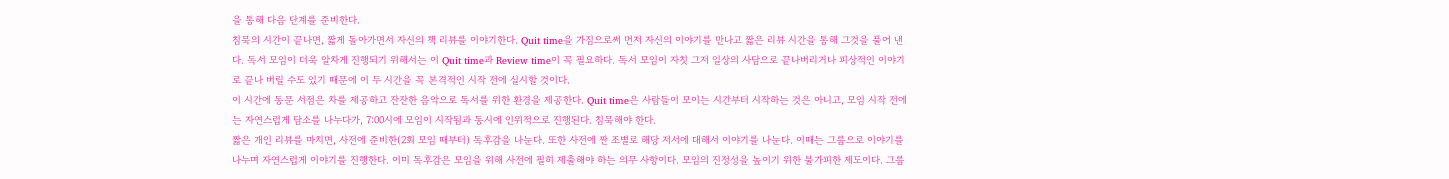을 통해 다음 단계를 준비한다.
침묵의 시간이 끝나면, 짧게 돌아가면서 자신의 책 리뷰를 이야기한다. Quit time을 가짐으로써 먼저 자신의 이야기를 만나고 짧은 리뷰 시간을 통해 그것을 풀어 낸다. 독서 모임이 더욱 알차게 진행되기 위해서는 이 Quit time과 Review time이 꼭 필요하다. 독서 모임이 자칫 그저 일상의 사담으로 끝나버리거나 피상적인 이야기로 끝나 버릴 수도 있기 때문에 이 두 시간을 꼭 본격적인 시작 전에 실시할 것이다.
이 시간에 동문 서점은 차를 제공하고 잔잔한 음악으로 독서를 위한 환경을 제공한다. Quit time은 사람들이 모이는 시간부터 시작하는 것은 아니고, 모임 시작 전에는 자연스럽게 담소를 나누다가, 7:00시에 모임이 시작됨과 동시에 인위적으로 진행된다. 침묵해야 한다.
짧은 개인 리뷰를 마치면, 사전에 준비한(2회 모임 때부터) 독후감을 나눈다. 또한 사전에 짠 조별로 해당 저서에 대해서 이야기를 나눈다. 이때는 그룹으로 이야기를 나누며 자연스럽게 이야기를 진행한다. 이미 독후감은 모임을 위해 사전에 필히 제출해야 하는 의무 사항이다. 모임의 진정성을 높이기 위한 불가피한 제도이다. 그룹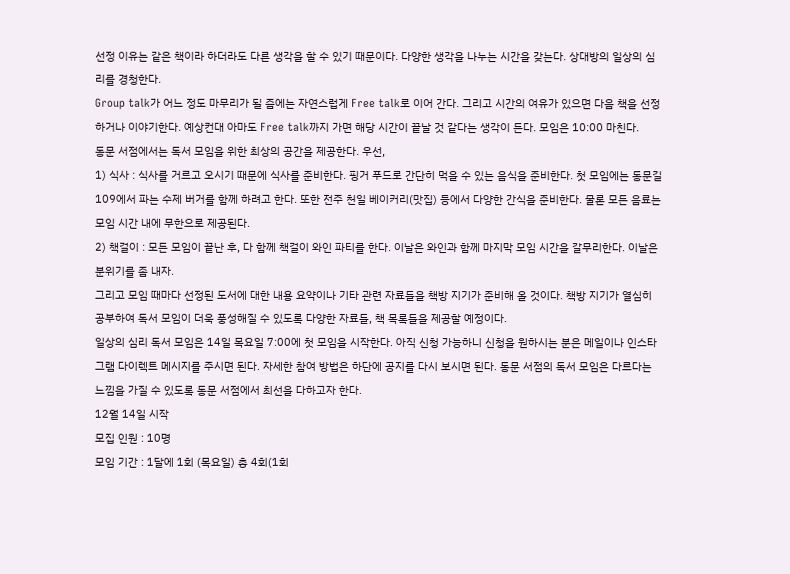선정 이유는 같은 책이라 하더라도 다른 생각을 할 수 있기 때문이다. 다양한 생각을 나누는 시간을 갖는다. 상대방의 일상의 심리를 경청한다.
Group talk가 어느 정도 마무리가 될 즘에는 자연스럽게 Free talk로 이어 간다. 그리고 시간의 여유가 있으면 다음 책을 선정하거나 이야기한다. 예상컨대 아마도 Free talk까지 가면 해당 시간이 끝날 것 같다는 생각이 든다. 모임은 10:00 마친다.
동문 서점에서는 독서 모임을 위한 최상의 공간을 제공한다. 우선,
1) 식사 : 식사를 거르고 오시기 때문에 식사를 준비한다. 핑거 푸드로 간단히 먹을 수 있는 음식을 준비한다. 첫 모임에는 동문길 109에서 파는 수제 버거를 함께 하려고 한다. 또한 전주 천일 베이커리(맛집) 등에서 다양한 간식을 준비한다. 물론 모든 음료는 모임 시간 내에 무한으로 제공된다.
2) 책걸이 : 모든 모임이 끝난 후, 다 함께 책걸이 와인 파티를 한다. 이날은 와인과 함께 마지막 모임 시간을 갈무리한다. 이날은 분위기를 좀 내자.
그리고 모임 때마다 선정된 도서에 대한 내용 요약이나 기타 관련 자료들을 책방 지기가 준비해 올 것이다. 책방 지기가 열심히 공부하여 독서 모임이 더욱 풍성해질 수 있도록 다양한 자료들, 책 목록들을 제공할 예정이다.
일상의 심리 독서 모임은 14일 목요일 7:00에 첫 모임을 시작한다. 아직 신청 가능하니 신청을 원하시는 분은 메일이나 인스타그램 다이렉트 메시지를 주시면 된다. 자세한 참여 방법은 하단에 공지를 다시 보시면 된다. 동문 서점의 독서 모임은 다르다는 느낌을 가질 수 있도록 동문 서점에서 최선을 다하고자 한다.
12월 14일 시작
모집 인원 : 10명
모임 기간 : 1달에 1회 (목요일) 총 4회(1회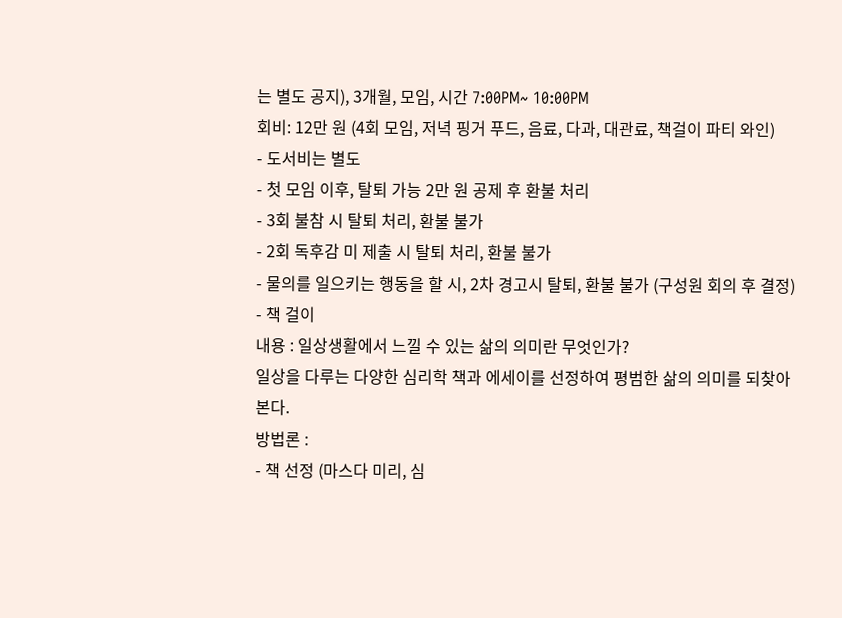는 별도 공지), 3개월, 모임, 시간 7:00PM~ 10:00PM
회비: 12만 원 (4회 모임, 저녁 핑거 푸드, 음료, 다과, 대관료, 책걸이 파티 와인)
- 도서비는 별도
- 첫 모임 이후, 탈퇴 가능 2만 원 공제 후 환불 처리
- 3회 불참 시 탈퇴 처리, 환불 불가
- 2회 독후감 미 제출 시 탈퇴 처리, 환불 불가
- 물의를 일으키는 행동을 할 시, 2차 경고시 탈퇴, 환불 불가 (구성원 회의 후 결정)
- 책 걸이
내용 : 일상생활에서 느낄 수 있는 삶의 의미란 무엇인가?
일상을 다루는 다양한 심리학 책과 에세이를 선정하여 평범한 삶의 의미를 되찾아 본다.
방법론 :
- 책 선정 (마스다 미리, 심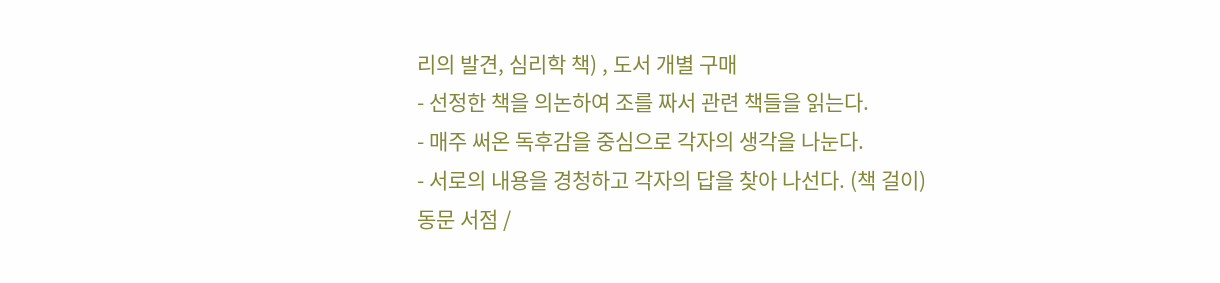리의 발견, 심리학 책) , 도서 개별 구매
- 선정한 책을 의논하여 조를 짜서 관련 책들을 읽는다.
- 매주 써온 독후감을 중심으로 각자의 생각을 나눈다.
- 서로의 내용을 경청하고 각자의 답을 찾아 나선다. (책 걸이)
동문 서점 /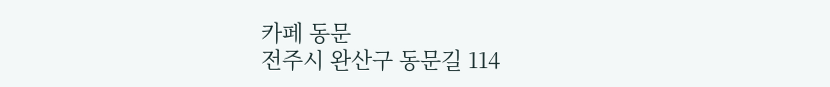카페 동문
전주시 완산구 동문길 114